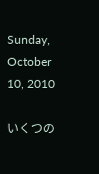Sunday, October 10, 2010

いくつの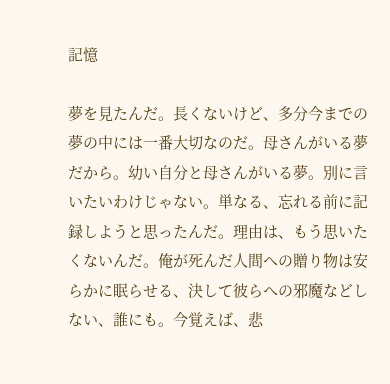記憶

夢を見たんだ。長くないけど、多分今までの夢の中には一番大切なのだ。母さんがいる夢だから。幼い自分と母さんがいる夢。別に言いたいわけじゃない。単なる、忘れる前に記録しようと思ったんだ。理由は、もう思いたくないんだ。俺が死んだ人間への贈り物は安らかに眠らせる、決して彼らへの邪魔などしない、誰にも。今覚えば、悲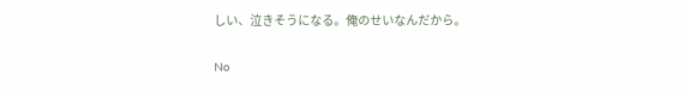しい、泣きそうになる。俺のせいなんだから。

No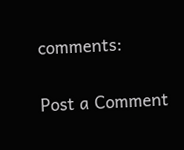comments:

Post a Comment